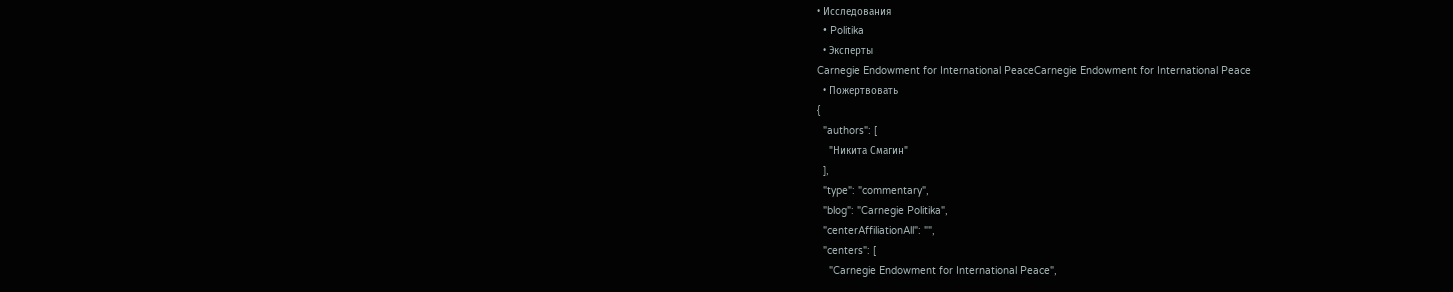• Исследования
  • Politika
  • Эксперты
Carnegie Endowment for International PeaceCarnegie Endowment for International Peace
  • Пожертвовать
{
  "authors": [
    "Никита Смагин"
  ],
  "type": "commentary",
  "blog": "Carnegie Politika",
  "centerAffiliationAll": "",
  "centers": [
    "Carnegie Endowment for International Peace",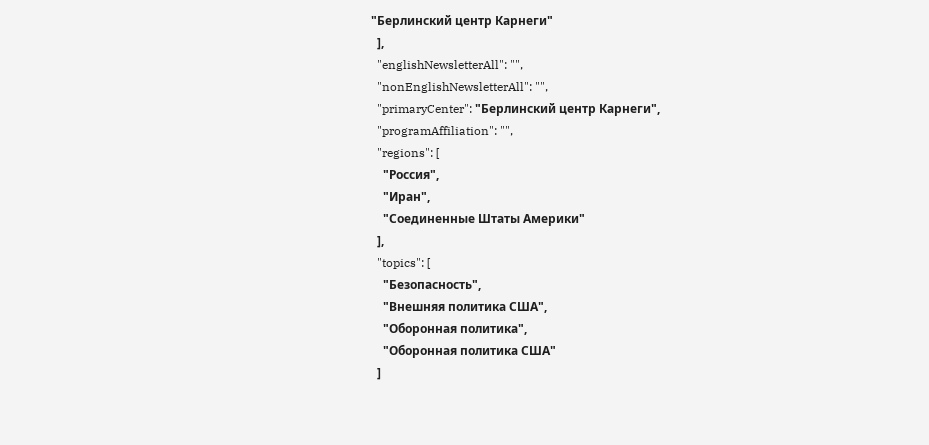"Берлинский центр Карнеги"
  ],
  "englishNewsletterAll": "",
  "nonEnglishNewsletterAll": "",
  "primaryCenter": "Берлинский центр Карнеги",
  "programAffiliation": "",
  "regions": [
    "Россия",
    "Иран",
    "Соединенные Штаты Америки"
  ],
  "topics": [
    "Безопасность",
    "Внешняя политика США",
    "Оборонная политика",
    "Оборонная политика США"
  ]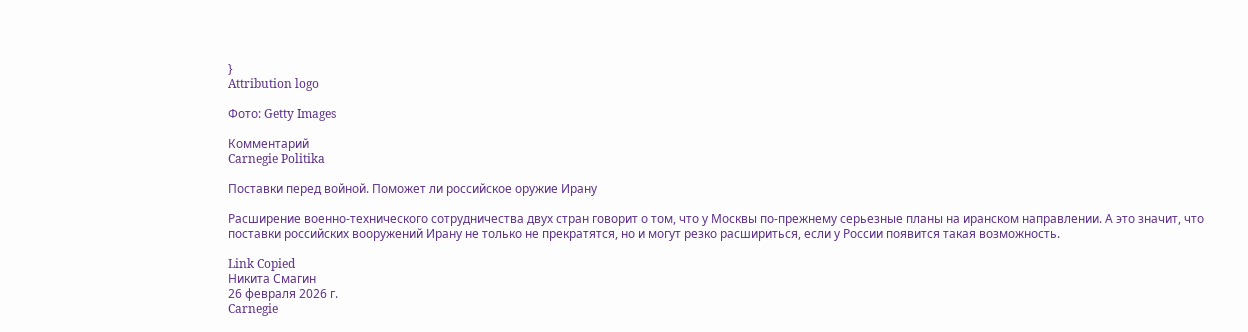}
Attribution logo

Фото: Getty Images

Комментарий
Carnegie Politika

Поставки перед войной. Поможет ли российское оружие Ирану

Расширение военно-технического сотрудничества двух стран говорит о том, что у Москвы по-прежнему серьезные планы на иранском направлении. А это значит, что поставки российских вооружений Ирану не только не прекратятся, но и могут резко расшириться, если у России появится такая возможность.

Link Copied
Никита Смагин
26 февраля 2026 г.
Carnegie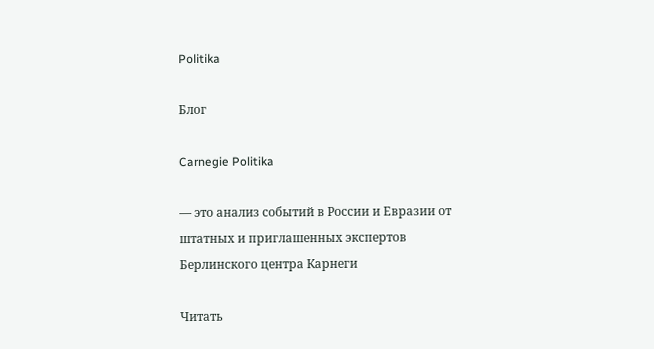Politika

Блог

Carnegie Politika

— это анализ событий в России и Евразии от штатных и приглашенных экспертов Берлинского центра Карнеги

Читать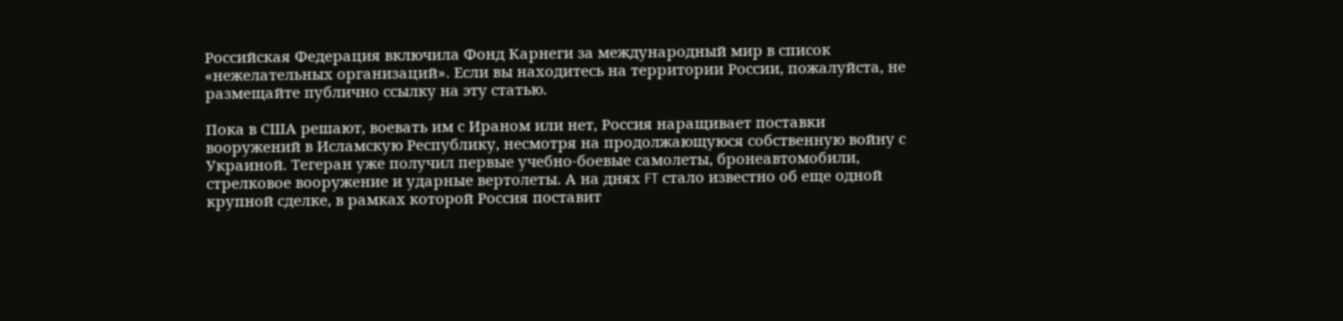Российская Федерация включила Фонд Карнеги за международный мир в список «нежелательных организаций». Если вы находитесь на территории России, пожалуйста, не размещайте публично ссылку на эту статью.

Пока в США решают, воевать им с Ираном или нет, Россия наращивает поставки вооружений в Исламскую Республику, несмотря на продолжающуюся собственную войну с Украиной. Тегеран уже получил первые учебно-боевые самолеты, бронеавтомобили, стрелковое вооружение и ударные вертолеты. А на днях FT стало известно об еще одной крупной сделке, в рамках которой Россия поставит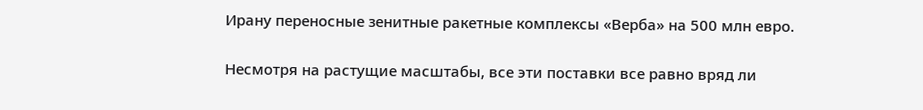Ирану переносные зенитные ракетные комплексы «Верба» на 500 млн евро.

Несмотря на растущие масштабы, все эти поставки все равно вряд ли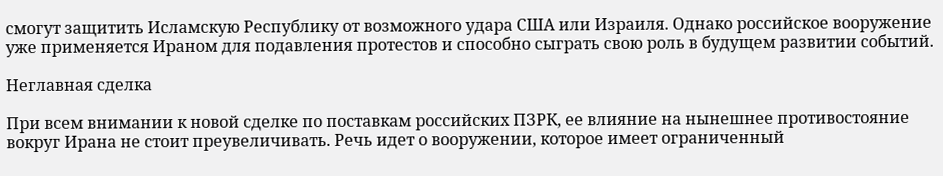смогут защитить Исламскую Республику от возможного удара США или Израиля. Однако российское вооружение уже применяется Ираном для подавления протестов и способно сыграть свою роль в будущем развитии событий.

Неглавная сделка

При всем внимании к новой сделке по поставкам российских ПЗРК, ее влияние на нынешнее противостояние вокруг Ирана не стоит преувеличивать. Речь идет о вооружении, которое имеет ограниченный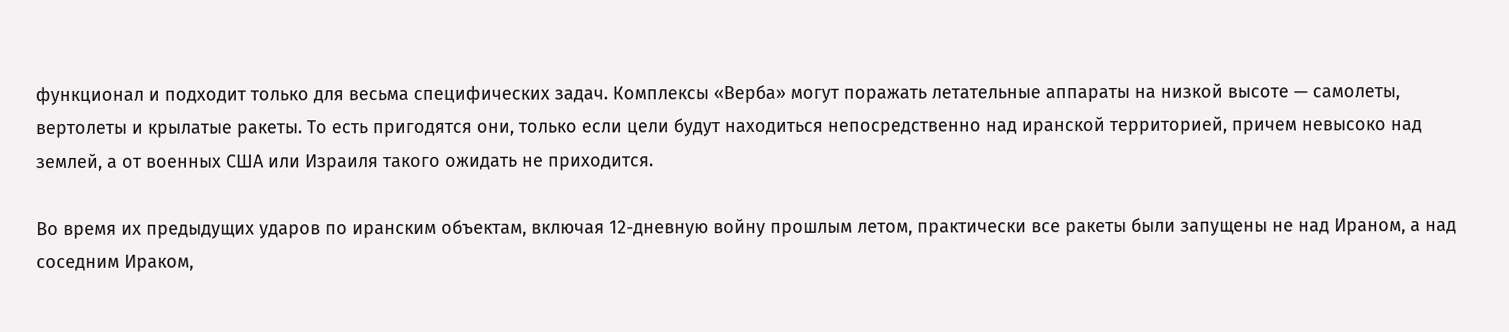функционал и подходит только для весьма специфических задач. Комплексы «Верба» могут поражать летательные аппараты на низкой высоте — самолеты, вертолеты и крылатые ракеты. То есть пригодятся они, только если цели будут находиться непосредственно над иранской территорией, причем невысоко над землей, а от военных США или Израиля такого ожидать не приходится.

Во время их предыдущих ударов по иранским объектам, включая 12-дневную войну прошлым летом, практически все ракеты были запущены не над Ираном, а над соседним Ираком,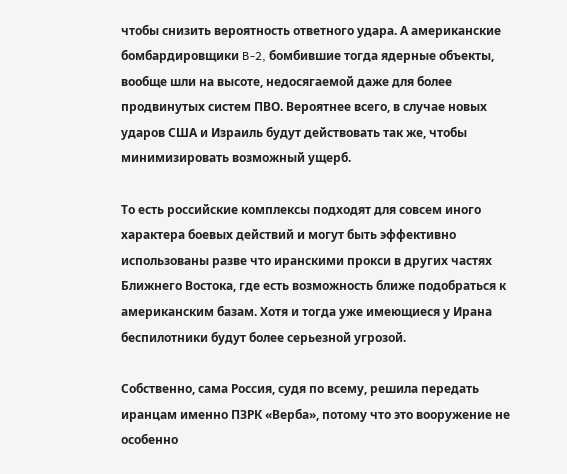чтобы снизить вероятность ответного удара. А американские бомбардировщики B-2, бомбившие тогда ядерные объекты, вообще шли на высоте, недосягаемой даже для более продвинутых систем ПВО. Вероятнее всего, в случае новых ударов США и Израиль будут действовать так же, чтобы минимизировать возможный ущерб.

То есть российские комплексы подходят для совсем иного характера боевых действий и могут быть эффективно использованы разве что иранскими прокси в других частях Ближнего Востока, где есть возможность ближе подобраться к американским базам. Хотя и тогда уже имеющиеся у Ирана беспилотники будут более серьезной угрозой.

Собственно, сама Россия, судя по всему, решила передать иранцам именно ПЗРК «Верба», потому что это вооружение не особенно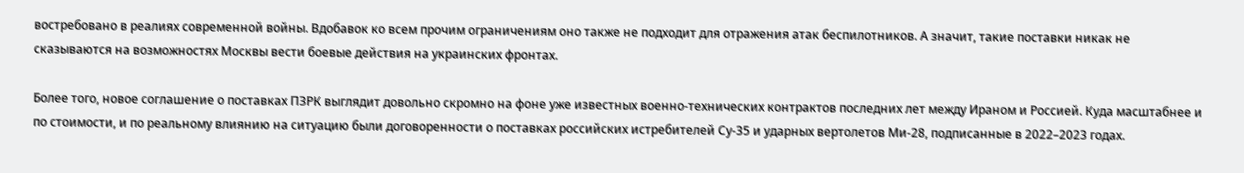востребовано в реалиях современной войны. Вдобавок ко всем прочим ограничениям оно также не подходит для отражения атак беспилотников. А значит, такие поставки никак не сказываются на возможностях Москвы вести боевые действия на украинских фронтах.

Более того, новое соглашение о поставках ПЗРК выглядит довольно скромно на фоне уже известных военно-технических контрактов последних лет между Ираном и Россией. Куда масштабнее и по стоимости, и по реальному влиянию на ситуацию были договоренности о поставках российских истребителей Cу-35 и ударных вертолетов Ми-28, подписанные в 2022–2023 годах.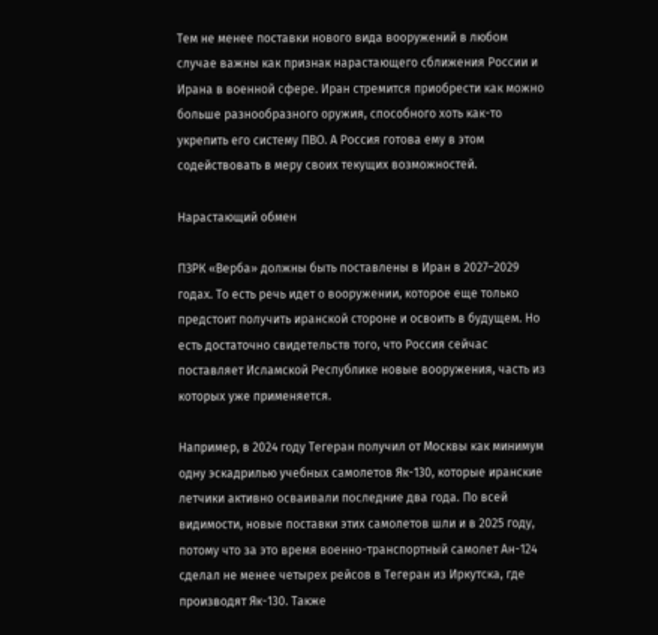Тем не менее поставки нового вида вооружений в любом случае важны как признак нарастающего сближения России и Ирана в военной сфере. Иран стремится приобрести как можно больше разнообразного оружия, способного хоть как-то укрепить его систему ПВО. А Россия готова ему в этом содействовать в меру своих текущих возможностей.

Нарастающий обмен

ПЗРК «Верба» должны быть поставлены в Иран в 2027–2029 годах. То есть речь идет о вооружении, которое еще только предстоит получить иранской стороне и освоить в будущем. Но есть достаточно свидетельств того, что Россия сейчас поставляет Исламской Республике новые вооружения, часть из которых уже применяется.

Например, в 2024 году Тегеран получил от Москвы как минимум одну эскадрилью учебных самолетов Як-130, которые иранские летчики активно осваивали последние два года. По всей видимости, новые поставки этих самолетов шли и в 2025 году, потому что за это время военно-транспортный самолет Ан-124 сделал не менее четырех рейсов в Тегеран из Иркутска, где производят Як-130. Также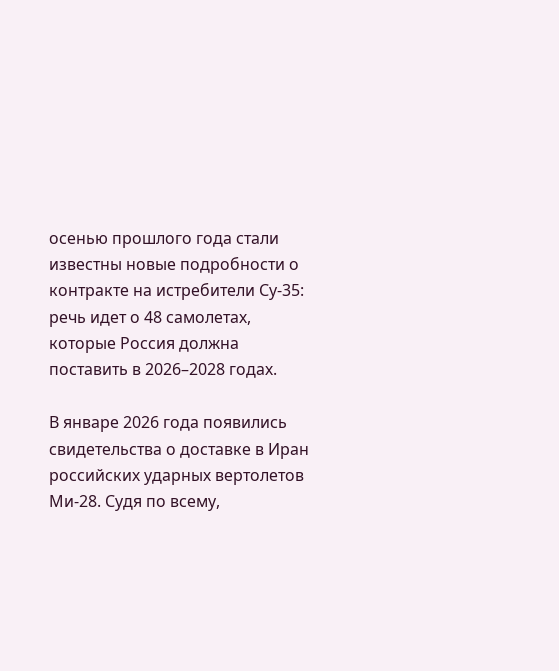осенью прошлого года стали известны новые подробности о контракте на истребители Су-35: речь идет о 48 самолетах, которые Россия должна поставить в 2026–2028 годах.

В январе 2026 года появились свидетельства о доставке в Иран российских ударных вертолетов Ми-28. Судя по всему,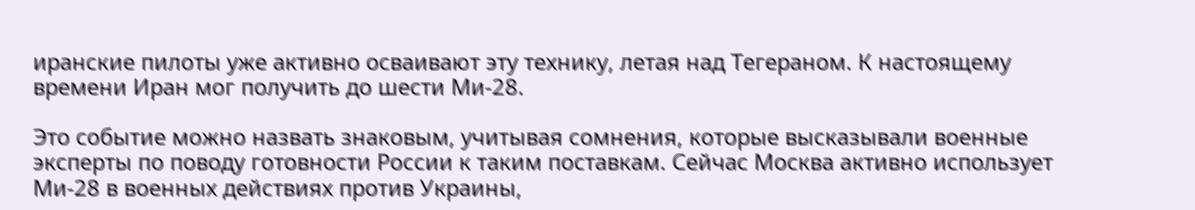иранские пилоты уже активно осваивают эту технику, летая над Тегераном. К настоящему времени Иран мог получить до шести Ми-28.

Это событие можно назвать знаковым, учитывая сомнения, которые высказывали военные эксперты по поводу готовности России к таким поставкам. Сейчас Москва активно использует Ми-28 в военных действиях против Украины,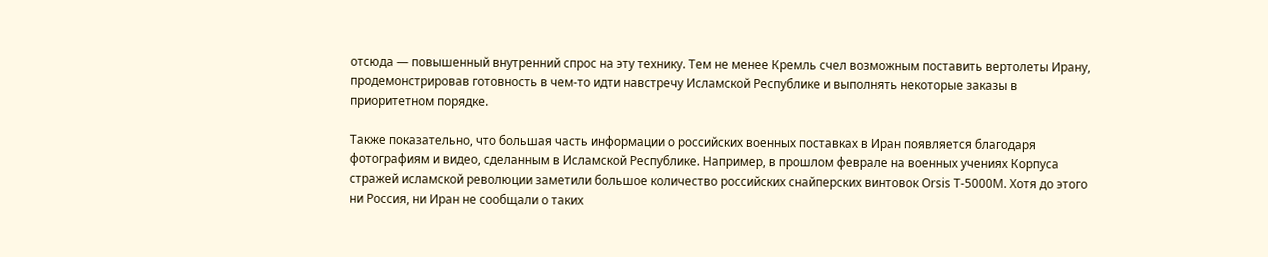отсюда — повышенный внутренний спрос на эту технику. Тем не менее Кремль счел возможным поставить вертолеты Ирану, продемонстрировав готовность в чем-то идти навстречу Исламской Республике и выполнять некоторые заказы в приоритетном порядке.

Также показательно, что большая часть информации о российских военных поставках в Иран появляется благодаря фотографиям и видео, сделанным в Исламской Республике. Например, в прошлом феврале на военных учениях Корпуса стражей исламской революции заметили большое количество российских снайперских винтовок Orsis T-5000M. Хотя до этого ни Россия, ни Иран не сообщали о таких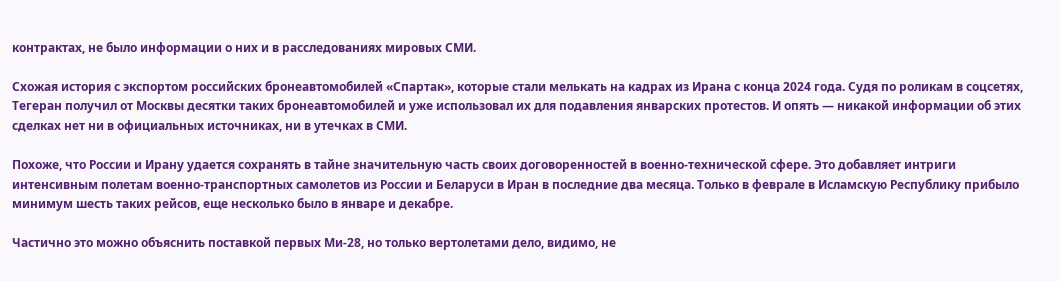контрактах, не было информации о них и в расследованиях мировых СМИ.

Схожая история с экспортом российских бронеавтомобилей «Спартак», которые стали мелькать на кадрах из Ирана с конца 2024 года. Судя по роликам в соцсетях, Тегеран получил от Москвы десятки таких бронеавтомобилей и уже использовал их для подавления январских протестов. И опять — никакой информации об этих сделках нет ни в официальных источниках, ни в утечках в СМИ.

Похоже, что России и Ирану удается сохранять в тайне значительную часть своих договоренностей в военно-технической сфере. Это добавляет интриги интенсивным полетам военно-транспортных самолетов из России и Беларуси в Иран в последние два месяца. Только в феврале в Исламскую Республику прибыло минимум шесть таких рейсов, еще несколько было в январе и декабре.

Частично это можно объяснить поставкой первых Ми-28, но только вертолетами дело, видимо, не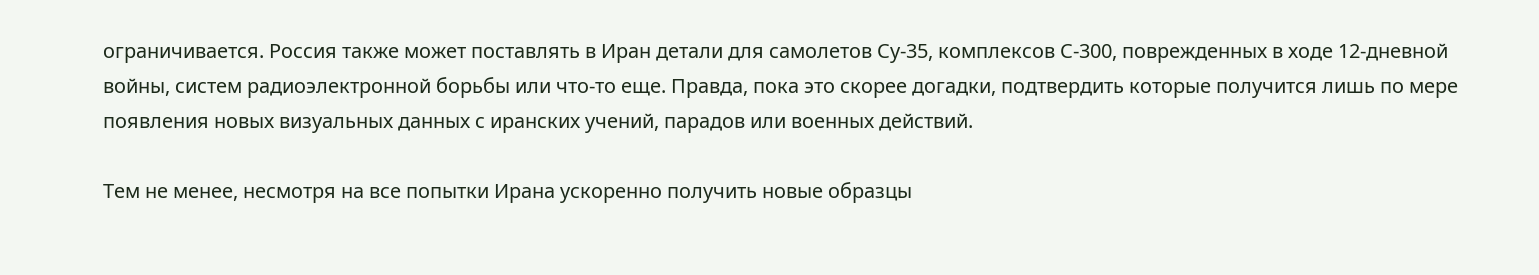ограничивается. Россия также может поставлять в Иран детали для самолетов Су-35, комплексов С-300, поврежденных в ходе 12-дневной войны, систем радиоэлектронной борьбы или что-то еще. Правда, пока это скорее догадки, подтвердить которые получится лишь по мере появления новых визуальных данных с иранских учений, парадов или военных действий.

Тем не менее, несмотря на все попытки Ирана ускоренно получить новые образцы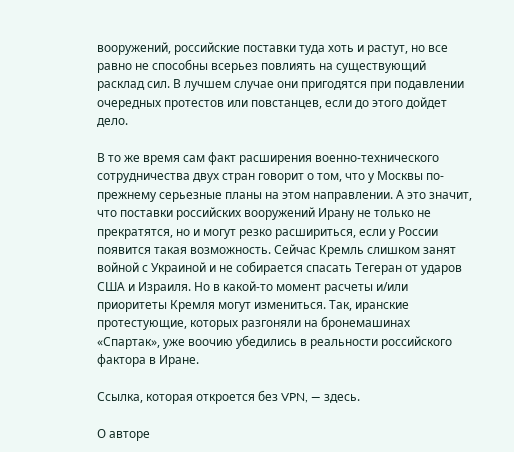вооружений, российские поставки туда хоть и растут, но все равно не способны всерьез повлиять на существующий расклад сил. В лучшем случае они пригодятся при подавлении очередных протестов или повстанцев, если до этого дойдет дело.

В то же время сам факт расширения военно-технического сотрудничества двух стран говорит о том, что у Москвы по-прежнему серьезные планы на этом направлении. А это значит, что поставки российских вооружений Ирану не только не прекратятся, но и могут резко расшириться, если у России появится такая возможность. Сейчас Кремль слишком занят войной с Украиной и не собирается спасать Тегеран от ударов США и Израиля. Но в какой-то момент расчеты и/или приоритеты Кремля могут измениться. Так, иранские протестующие, которых разгоняли на бронемашинах «Спартак», уже воочию убедились в реальности российского фактора в Иране.

Ссылка, которая откроется без VPN, — здесь.

О авторе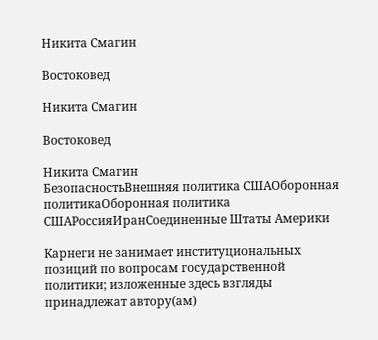Никита Смагин

Востоковед

Никита Смагин

Востоковед

Никита Смагин
БезопасностьВнешняя политика СШАОборонная политикаОборонная политика СШАРоссияИранСоединенные Штаты Америки

Карнеги не занимает институциональных позиций по вопросам государственной политики; изложенные здесь взгляды принадлежат автору(ам)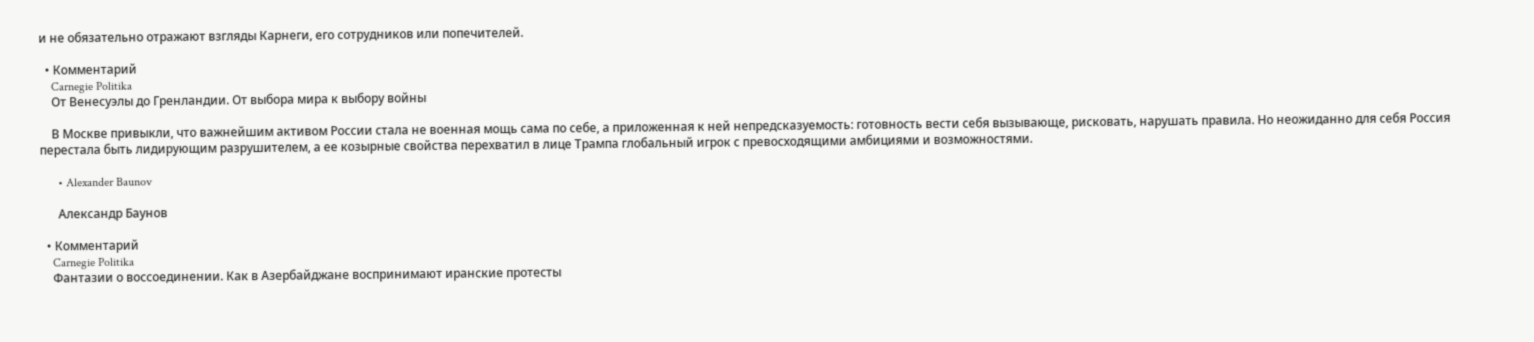и не обязательно отражают взгляды Карнеги, его сотрудников или попечителей.

  • Комментарий
    Carnegie Politika
    От Венесуэлы до Гренландии. От выбора мира к выбору войны

    В Москве привыкли, что важнейшим активом России стала не военная мощь сама по себе, а приложенная к ней непредсказуемость: готовность вести себя вызывающе, рисковать, нарушать правила. Но неожиданно для себя Россия перестала быть лидирующим разрушителем, а ее козырные свойства перехватил в лице Трампа глобальный игрок с превосходящими амбициями и возможностями.

      • Alexander Baunov

      Александр Баунов

  • Комментарий
    Carnegie Politika
    Фантазии о воссоединении. Как в Азербайджане воспринимают иранские протесты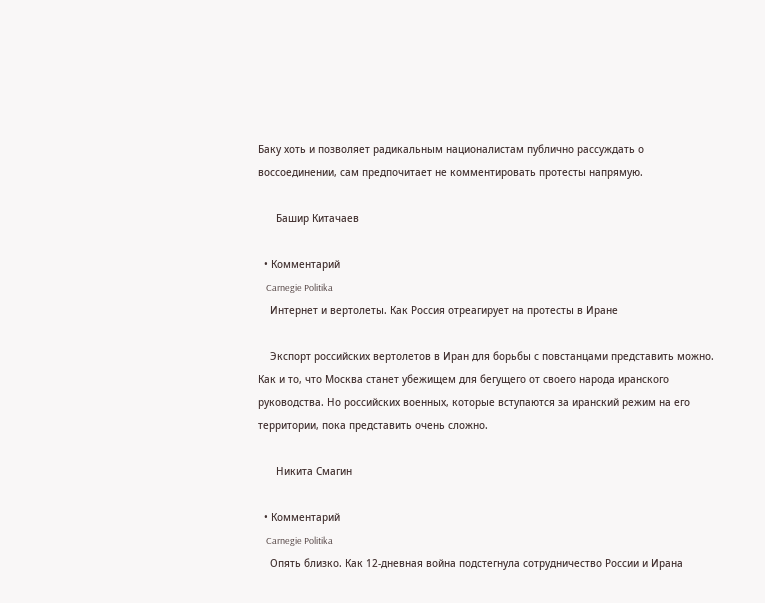Баку хоть и позволяет радикальным националистам публично рассуждать о воссоединении, сам предпочитает не комментировать протесты напрямую.

      Башир Китачаев

  • Комментарий
    Carnegie Politika
    Интернет и вертолеты. Как Россия отреагирует на протесты в Иране

    Экспорт российских вертолетов в Иран для борьбы с повстанцами представить можно. Как и то, что Москва станет убежищем для бегущего от своего народа иранского руководства. Но российских военных, которые вступаются за иранский режим на его территории, пока представить очень сложно.

      Никита Смагин

  • Комментарий
    Carnegie Politika
    Опять близко. Как 12-дневная война подстегнула сотрудничество России и Ирана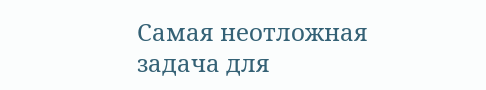Самая неотложная задача для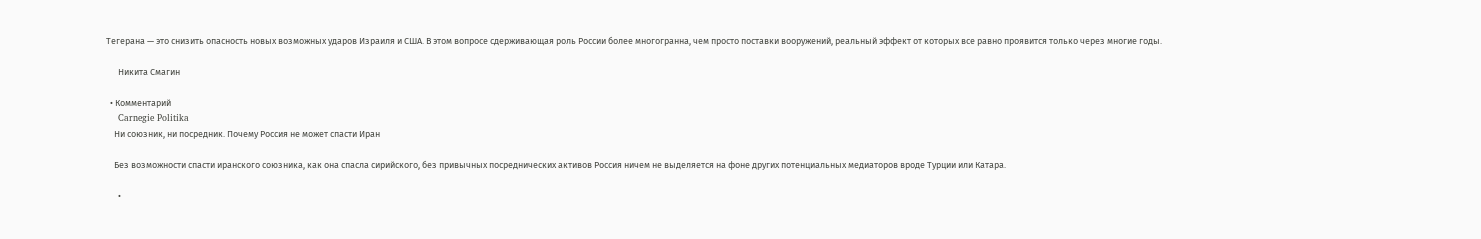Тегерана — это снизить опасность новых возможных ударов Израиля и США. В этом вопросе сдерживающая роль России более многогранна, чем просто поставки вооружений, реальный эффект от которых все равно проявится только через многие годы.

      Никита Смагин

  • Комментарий
    Carnegie Politika
    Ни союзник, ни посредник. Почему Россия не может спасти Иран

    Без возможности спасти иранского союзника, как она спасла сирийского, без привычных посреднических активов Россия ничем не выделяется на фоне других потенциальных медиаторов вроде Турции или Катара.

      •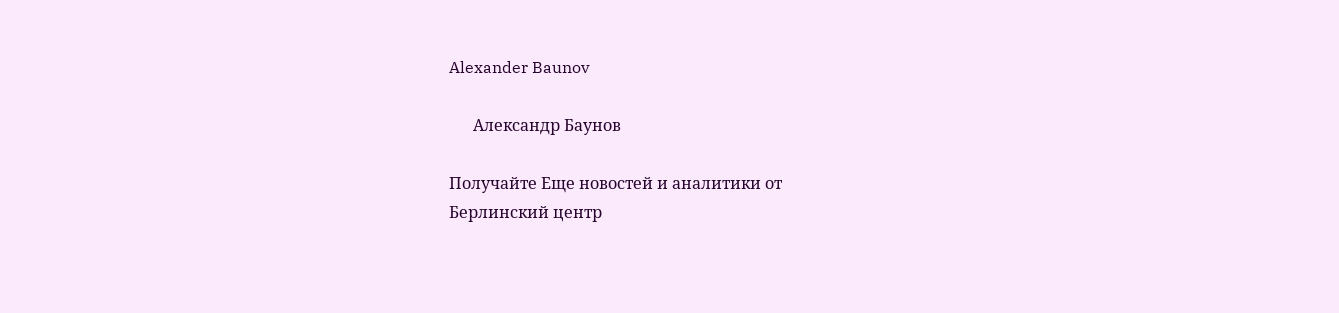Alexander Baunov

      Александр Баунов

Получайте Еще новостей и аналитики от
Берлинский центр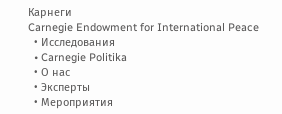Карнеги
Carnegie Endowment for International Peace
  • Исследования
  • Carnegie Politika
  • О нас
  • Эксперты
  • Мероприятия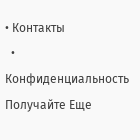• Контакты
  • Конфиденциальность
Получайте Еще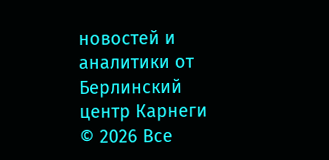новостей и аналитики от
Берлинский центр Карнеги
© 2026 Все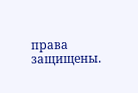права защищены.